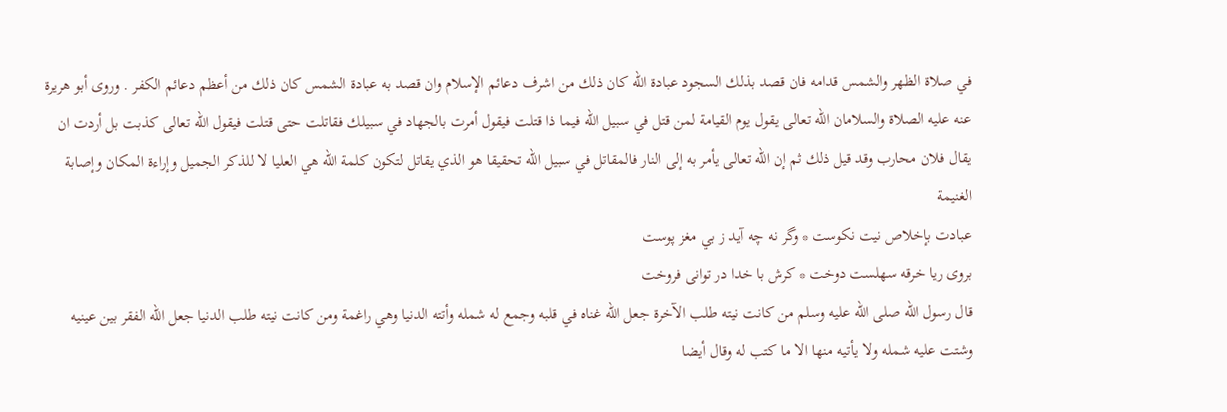في صلاة الظهر والشمس قدامه فان قصد بذلك السجود عبادة اللّه كان ذلك من اشرف دعائم الإسلام وان قصد به عبادة الشمس كان ذلك من أعظم دعائم الكفر . وروى أبو هريرة عنه عليه الصلاة والسلامان اللّه تعالى يقول يوم القيامة لمن قتل في سبيل اللّه فيما ذا قتلت فيقول أمرت بالجهاد في سبيلك فقاتلت حتى قتلت فيقول اللّه تعالى كذبت بل أردت ان يقال فلان محارب وقد قيل ذلك ثم إن اللّه تعالى يأمر به إلى النار فالمقاتل في سبيل اللّه تحقيقا هو الذي يقاتل لتكون كلمة اللّه هي العليا لا للذكر الجميل وإراءة المكان وإصابة الغنيمة
عبادت بإخلاص نيت نكوست * وگر نه چه آيد ز بي مغز پوست
بروى ريا خرقه سهلست دوخت * كرش با خدا در توانى فروخت
قال رسول اللّه صلى اللّه عليه وسلم من كانت نيته طلب الآخرة جعل اللّه غناه في قلبه وجمع له شمله وأتته الدنيا وهي راغمة ومن كانت نيته طلب الدنيا جعل اللّه الفقر بين عينيه وشتت عليه شمله ولا يأتيه منها الا ما كتب له وقال أيضا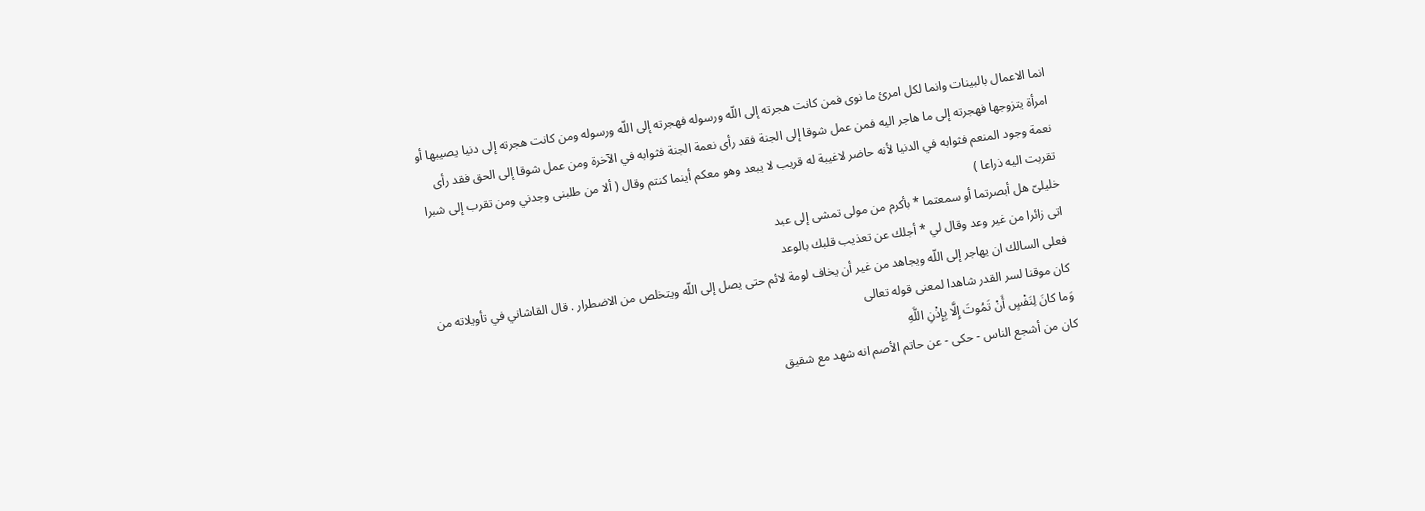انما الاعمال بالبينات وانما لكل امرئ ما نوى فمن كانت هجرته إلى اللّه ورسوله فهجرته إلى اللّه ورسوله ومن كانت هجرته إلى دنيا يصيبها أو امرأة يتزوجها فهجرته إلى ما هاجر اليه فمن عمل شوقا إلى الجنة فقد رأى نعمة الجنة فثوابه في الآخرة ومن عمل شوقا إلى الحق فقد رأى نعمة وجود المنعم فثوابه في الدنيا لأنه حاضر لاغيبة له قريب لا يبعد وهو معكم أينما كنتم وقال ( ألا من طلبنى وجدني ومن تقرب إلى شبرا تقربت اليه ذراعا )
خليلىّ هل أبصرتما أو سمعتما * بأكرم من مولى تمشى إلى عبد
اتى زائرا من غير وعد وقال لي * أجلك عن تعذيب قلبك بالوعد
فعلى السالك ان يهاجر إلى اللّه ويجاهد من غير أن يخاف لومة لائم حتى يصل إلى اللّه ويتخلص من الاضطرار . قال القاشاني في تأويلاته من كان موقنا لسر القدر شاهدا لمعنى قوله تعالى
وَما كانَ لِنَفْسٍ أَنْ تَمُوتَ إِلَّا بِإِذْنِ اللَّهِ
كان من أشجع الناس - حكى - عن حاتم الأصم انه شهد مع شقيق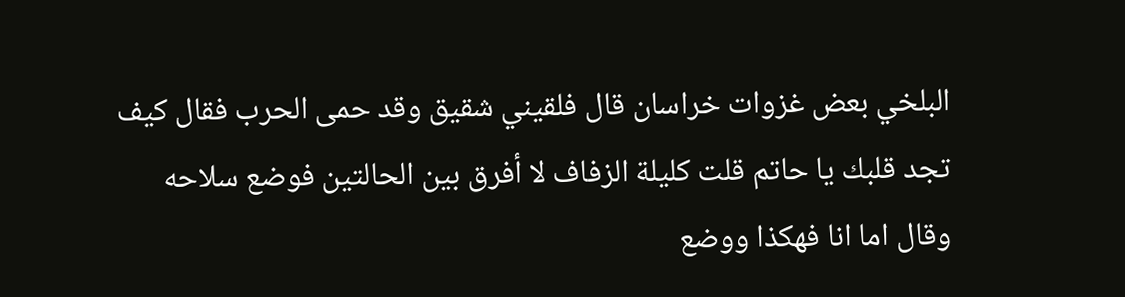البلخي بعض غزوات خراسان قال فلقيني شقيق وقد حمى الحرب فقال كيف تجد قلبك يا حاتم قلت كليلة الزفاف لا أفرق بين الحالتين فوضع سلاحه وقال اما انا فهكذا ووضع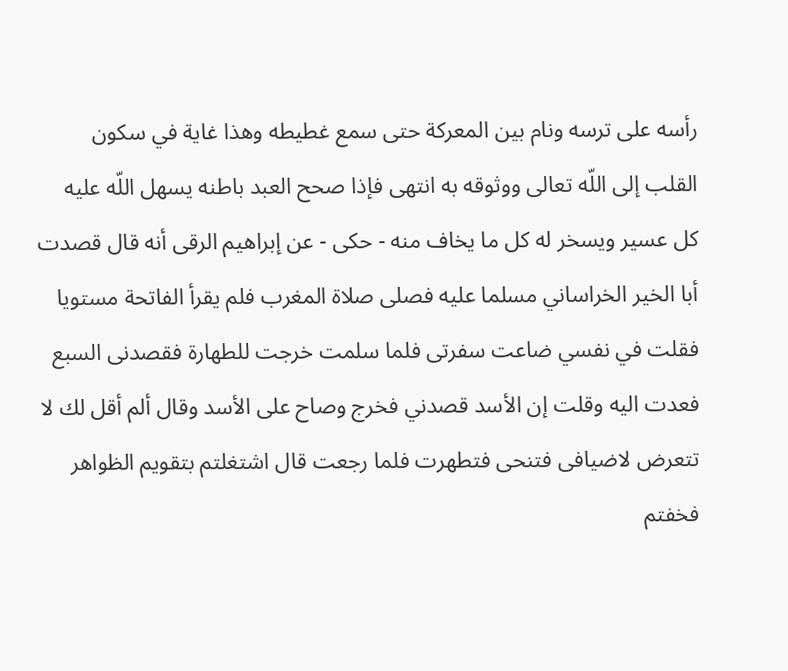رأسه على ترسه ونام بين المعركة حتى سمع غطيطه وهذا غاية في سكون القلب إلى اللّه تعالى ووثوقه به انتهى فإذا صحح العبد باطنه يسهل اللّه عليه كل عسير ويسخر له كل ما يخاف منه - حكى - عن إبراهيم الرقى أنه قال قصدت أبا الخير الخراساني مسلما عليه فصلى صلاة المغرب فلم يقرأ الفاتحة مستويا فقلت في نفسي ضاعت سفرتى فلما سلمت خرجت للطهارة فقصدنى السبع فعدت اليه وقلت إن الأسد قصدني فخرج وصاح على الأسد وقال ألم أقل لك لا تتعرض لاضيافى فتنحى فتطهرت فلما رجعت قال اشتغلتم بتقويم الظواهر فخفتم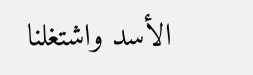الأسد واشتغلنا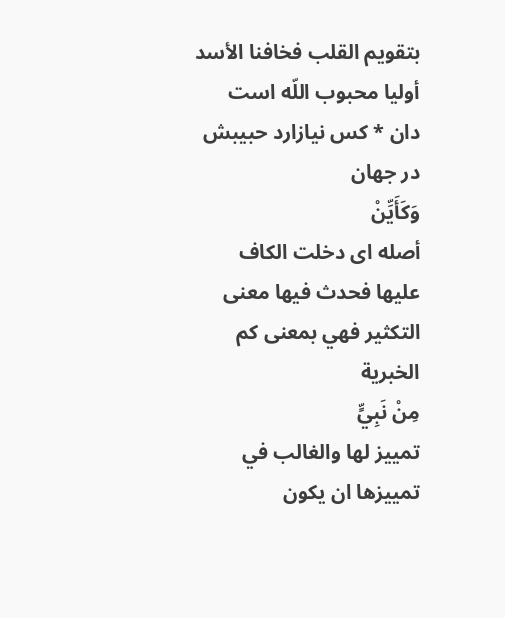بتقويم القلب فخافنا الأسد
أوليا محبوب اللّه است دان * كس نيازارد حبيبش در جهان
وَكَأَيِّنْ
أصله اى دخلت الكاف عليها فحدث فيها معنى التكثير فهي بمعنى كم الخبرية
مِنْ نَبِيٍّ
تمييز لها والغالب في تمييزها ان يكون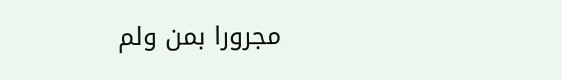مجرورا بمن ولم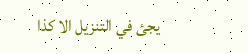يجئ في التنزيل الا كذا